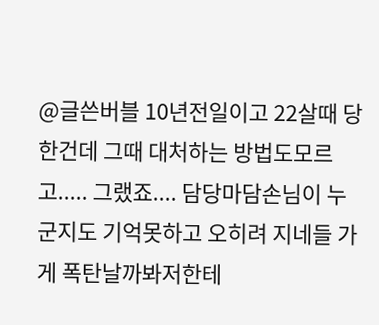@글쓴버블 10년전일이고 22살때 당한건데 그때 대처하는 방법도모르고..... 그랬죠.... 담당마담손님이 누군지도 기억못하고 오히려 지네들 가게 폭탄날까봐저한테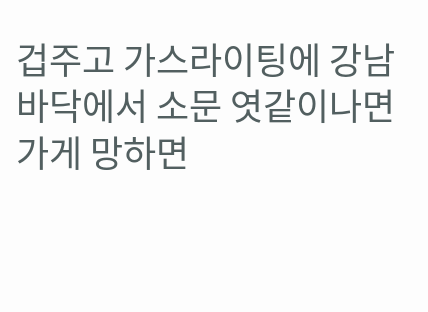겁주고 가스라이팅에 강남바닥에서 소문 엿같이나면 가게 망하면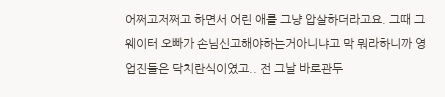어쩌고저쩌고 하면서 어린 애를 그냥 압살하더라고요. 그때 그웨이터 오빠가 손님신고해야하는거아니냐고 막 뭐라하니까 영업진들은 닥치란식이였고.. 전 그날 바로관두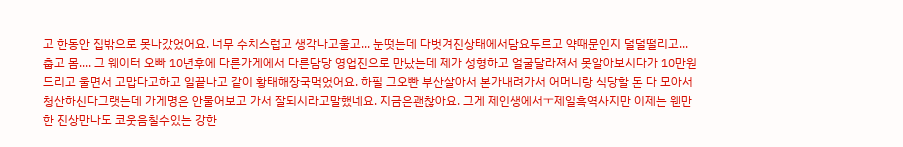고 한동안 집밖으로 못나갔었어요. 너무 수치스럽고 생각나고울고... 눈떳는데 다벗겨진상태에서담요두르고 약때문인지 덜덜떨리고...춥고 몸.... 그 웨이터 오빠 10년후에 다른가게에서 다른담당 영업진으로 만났는데 제가 성형하고 얼굴달라져서 못알아보시다가 10만원드리고 울면서 고맙다고하고 일끝나고 같이 황태해장국먹었어요. 하필 그오빤 부산살아서 본가내려가서 어머니랑 식당할 돈 다 모아서청산하신다그랫는데 가게명은 안물어보고 가서 잘되시라고말했네요. 지금은괜찮아요. 그게 제인생에서ㅜ제일흑역사지만 이제는 웬만한 진상만나도 코웃음칠수있는 강한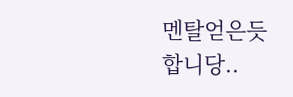멘탈얻은듯합니당..